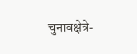चुनावक्षेत्रे-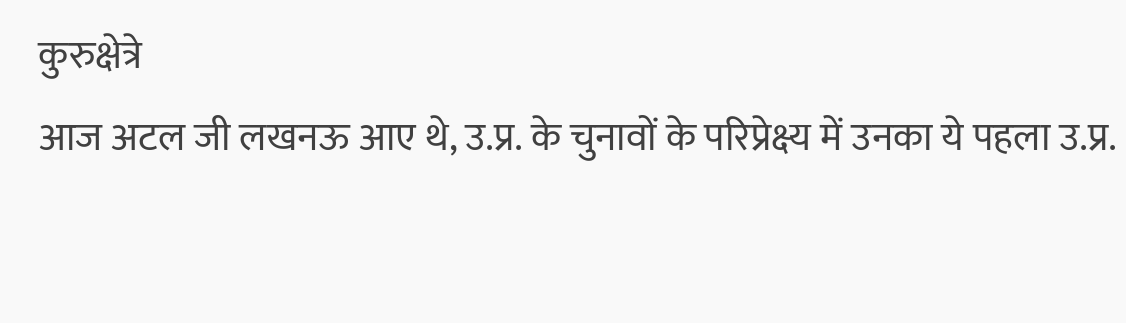कुरुक्षेत्रे
आज अटल जी लखनऊ आए थे, उ.प्र. के चुनावों के परिप्रेक्ष्य में उनका ये पहला उ.प्र.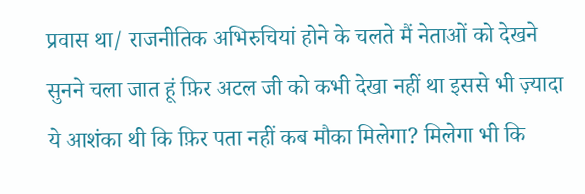प्रवास था/ राजनीतिक अभिरुचियां होने के चलते मैं नेताओं को देखने सुनने चला जात हूं फ़िर अटल जी को कभी देखा नहीं था इससे भी ज़्यादा ये आशंका थी कि फ़िर पता नहीं कब मौका मिलेगा? मिलेगा भी कि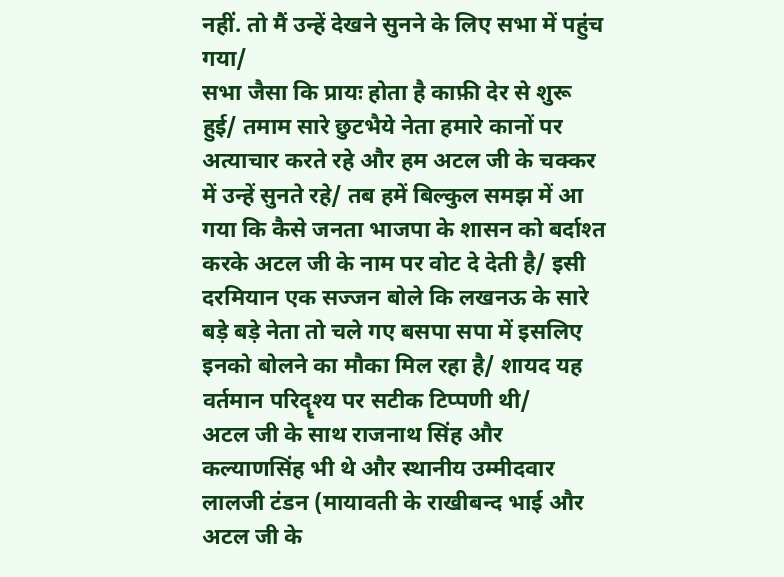नहीं. तो मैं उन्हें देखने सुनने के लिए सभा में पहुंच गया/
सभा जैसा कि प्रायः होता है काफ़ी देर से शुरू हुई/ तमाम सारे छुटभैये नेता हमारे कानों पर अत्याचार करते रहे और हम अटल जी के चक्कर में उन्हें सुनते रहे/ तब हमें बिल्कुल समझ में आ गया कि कैसे जनता भाजपा के शासन को बर्दाश्त करके अटल जी के नाम पर वोट दे देती है/ इसी दरमियान एक सज्जन बोले कि लखनऊ के सारे बड़े बड़े नेता तो चले गए बसपा सपा में इसलिए इनको बोलने का मौका मिल रहा है/ शायद यह वर्तमान परिदॄश्य पर सटीक टिप्पणी थी/
अटल जी के साथ राजनाथ सिंह और कल्याणसिंह भी थे और स्थानीय उम्मीदवार लालजी टंडन (मायावती के राखीबन्द भाई और अटल जी के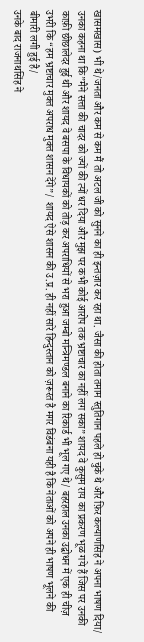खासमखास) भी थे/जनता और कम से कम मैं तो अटल जी को सुनने का ही इन्तज़ार कर रहा था. जैसा की होता तमाम स्तुतिगान पहले हो चुके थे और फ़िर कल्याणसिंह ने अपना भाषण दिया/ उनका कहना था कि”मैने सत्ता की चादर को ज्यों की त्यों धर दिया और मुझ पर कभी कोई आरोप तक भ्रष्टाचार का नहीं लग सका” शायद वे कुसुम राय का प्रकरण भूळ गये हैं जिस पर उनकी काफ़ी छीछालेदर हुई थी और शायद वे बसपा के विधायकों को तोड़ कर अपराधियों से भरा हुआ जम्बो मन्त्रिमण्डल बनाने का रिकार्ड भी भूल गए थे/ बहरहाल उनका उद्बोधन में एक ही चीज़ उभरी कि “हम भ्रष्टाचार मुक्त अपराध मुक्त शासन देंगे”/ शायद ऐसे शासन की उ.प्र. ही नहीं सारे हिन्दुस्तान को ज़रूरत है मगर विडंबना यही है कि नेताओं को अपने ही भाषण भूलने की बीमारी लगी हुई है/
उनके बाद राजनाथसिंह ने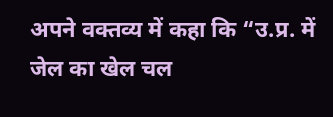अपने वक्तव्य में कहा कि “उ.प्र. में जेल का खेल चल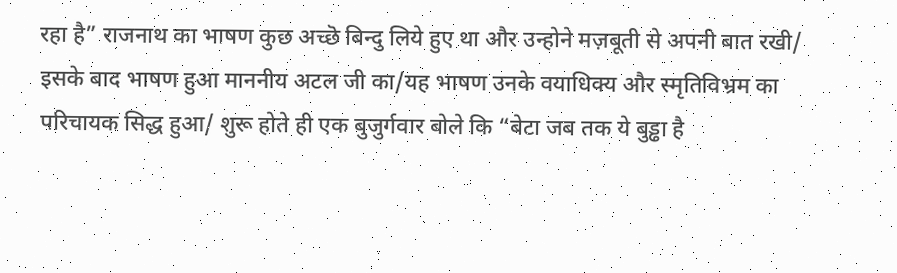रहा है” राजनाथ का भाषण कुछ अच्छॆ बिन्दु लिये हुए था और उन्होने मज़बूती से अपनी बात रखी/
इसके बाद भाषण हुआ माननीय अटल जी का/यह भाषण उनके वयाधिक्य और स्मृतिविभ्रम का परिचायक सिद्ध हुआ/ शुरू होते ही एक बुजुर्गवार बोले कि “बेटा जब तक ये बुड्ढा है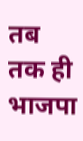तब तक ही भाजपा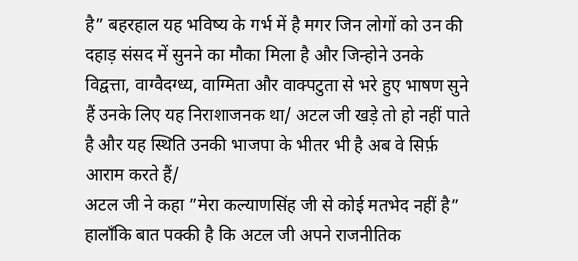है” बहरहाल यह भविष्य के गर्भ में है मगर जिन लोगों को उन की दहाड़ संसद में सुनने का मौका मिला है और जिन्होने उनके विद्वत्ता, वाग्वैदग्ध्य, वाग्मिता और वाक्पटुता से भरे हुए भाषण सुने हैं उनके लिए यह निराशाजनक था/ अटल जी खड़े तो हो नहीं पाते है और यह स्थिति उनकी भाजपा के भीतर भी है अब वे सिर्फ़ आराम करते हैं/
अटल जी ने कहा ”मेरा कल्याणसिंह जी से कोई मतभेद नहीं है” हालाँकि बात पक्की है कि अटल जी अपने राजनीतिक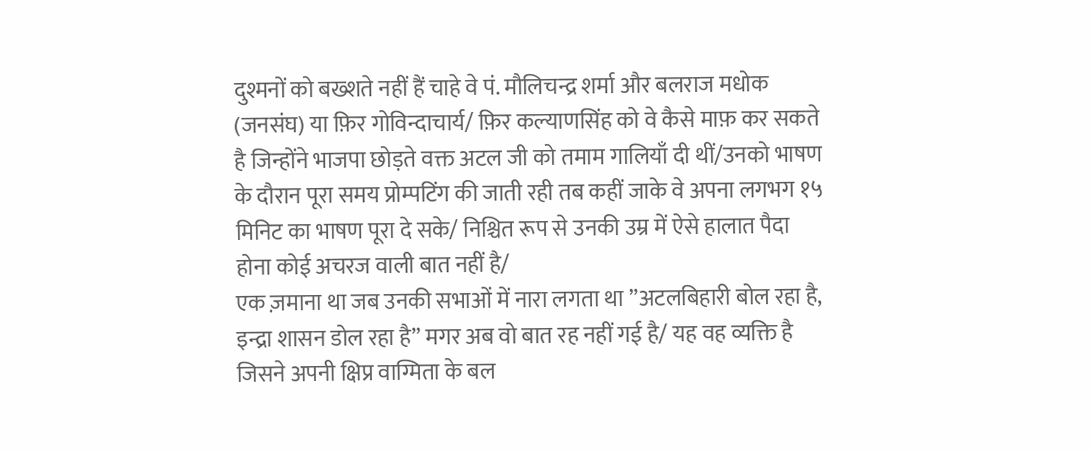दुश्मनों को बख्शते नहीं हैं चाहे वे पं. मौलिचन्द्र शर्मा और बलराज मधोक (जनसंघ) या फ़िर गोविन्दाचार्य/ फ़िर कल्याणसिंह को वे कैसे माफ़ कर सकते है जिन्होंने भाजपा छोड़ते वक्त अटल जी को तमाम गालियाँ दी थीं/उनको भाषण के दौरान पूरा समय प्रोम्पटिंग की जाती रही तब कहीं जाके वे अपना लगभग १५ मिनिट का भाषण पूरा दे सके/ निश्चित रूप से उनकी उम्र में ऐसे हालात पैदा होना कोई अचरज वाली बात नहीं है/
एक ज़माना था जब उनकी सभाओं में नारा लगता था ”अटलबिहारी बोल रहा है, इन्द्रा शासन डोल रहा है” मगर अब वो बात रह नहीं गई है/ यह वह व्यक्ति है जिसने अपनी क्षिप्र वाग्मिता के बल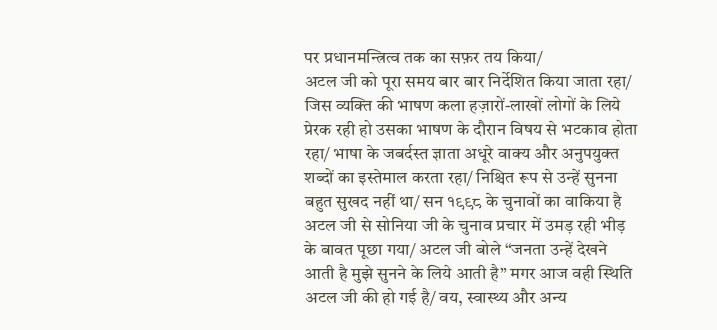पर प्रधानमन्त्रित्व तक का सफ़र तय किया/
अटल जी को पूरा समय बार बार निर्देशित किया जाता रहा/ जिस व्यक्ति की भाषण कला हज़ारों-लाखों लोगों के लिये प्रेरक रही हो उसका भाषण के दौरान विषय से भटकाव होता रहा/ भाषा के जबर्दस्त ज्ञाता अधूरे वाक्य और अनुपयुक्त शब्दों का इस्तेमाल करता रहा/ निश्चित रूप से उन्हें सुनना बहुत सुखद नहीं था/ सन १९९८ के चुनावों का वाकिया है अटल जी से सोनिया जी के चुनाव प्रचार में उमड़ रही भीड़ के बावत पूछा गया/ अटल जी बोले “जनता उन्हें देखने आती है मुझे सुनने के लिये आती है” मगर आज वही स्थिति अटल जी की हो गई है/ वय, स्वास्थ्य और अन्य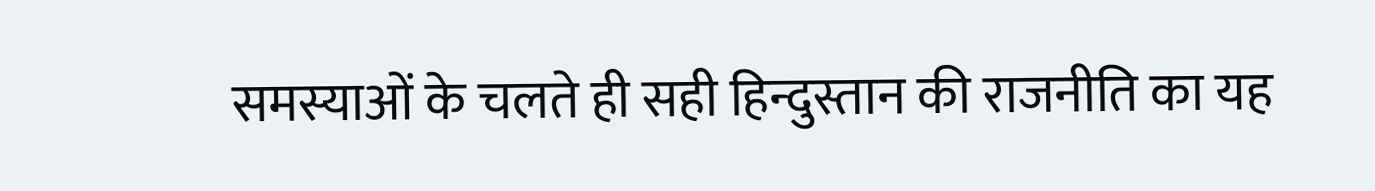समस्याओं के चलते ही सही हिन्दुस्तान की राजनीति का यह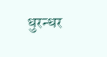धुरन्धर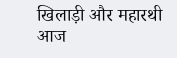खिलाड़ी और महारथी आज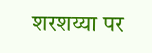शरशय्या पर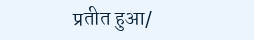प्रतीत हुआ/